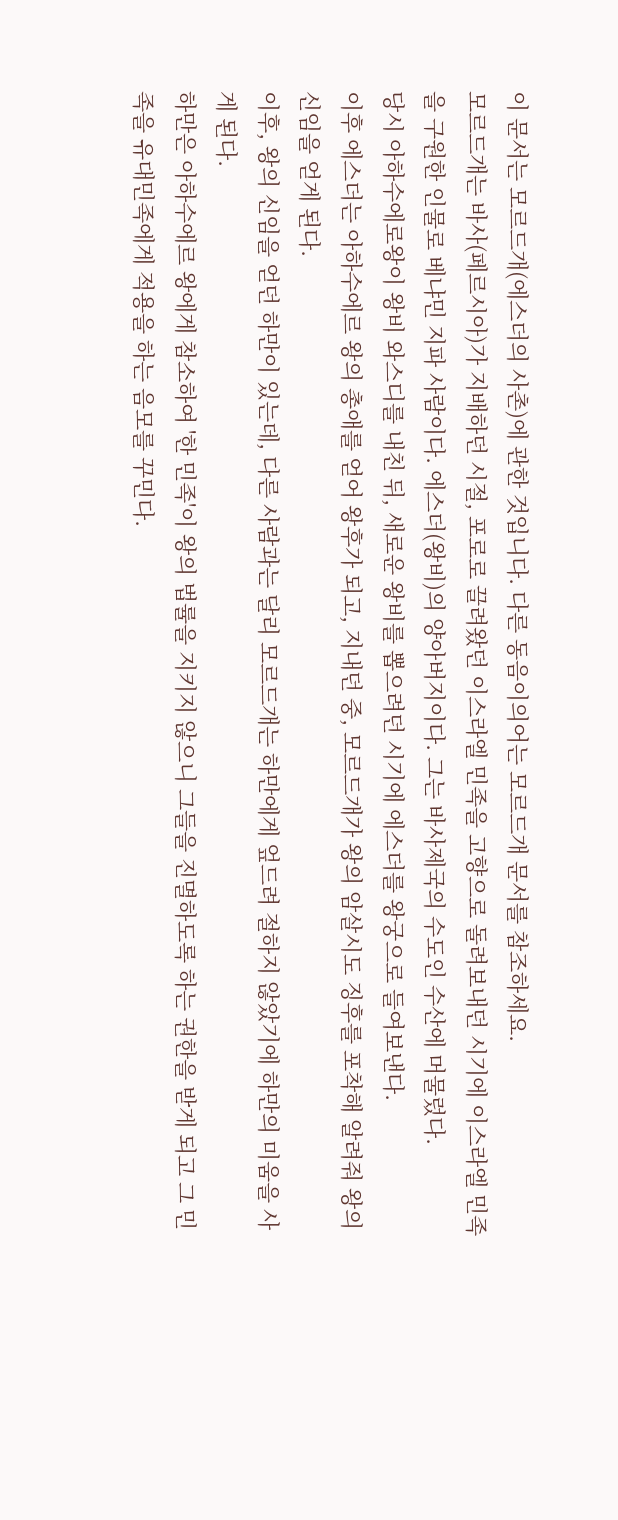이 문서는 모르드개(에스더의 사촌)에 관한 것입니다. 다른 동음이의어는 모르드개 문서를 참조하세요.
모르드개는 바사(페르시아)가 지배하던 시절, 포로로 끌려왔던 이스라엘 민족을 고향으로 돌려보내던 시기에 이스라엘 민족을 구원한 인물로 베냐민 지파 사람이다. 에스더(왕비)의 양아버지이다. 그는 바사제국의 수도인 수산에 머물렀다.
당시 아하수에로왕이 왕비 와스디를 내친 뒤, 새로운 왕비를 뽑으려던 시기에 에스더를 왕궁으로 들여보낸다.
이후 에스더는 아하수에르 왕의 총애를 얻어 왕후가 되고, 지내던 중, 모르드개가 왕의 암살시도 징후를 포착해 알려줘 왕의 신임을 얻게 된다.
이후, 왕의 신임을 얻던 하만이 있는데, 다른 사람과는 달리 모르드개는 하만에게 엎드려 절하지 않았기에 하만의 미움을 사게 된다.
하만은 아하수에르 왕에게 참소하여 '한 민족'이 왕의 법률을 지키지 않으니 그들을 진멸하도록 하는 권한을 받게 되고 그 민족을 유대민족에게 적용을 하는 음모를 꾸민다.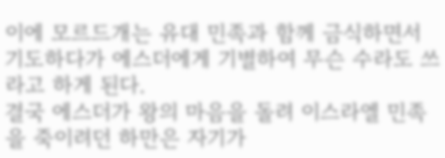이에 모르드개는 유대 민족과 함께 금식하면서 기도하다가 에스더에게 기별하여 무슨 수라도 쓰라고 하게 된다.
결국 에스더가 왕의 마음을 돌려 이스라엘 민족을 죽이려던 하만은 자기가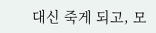대신 죽게 되고, 모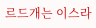르드개는 이스라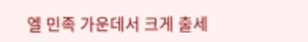엘 민족 가운데서 크게 출세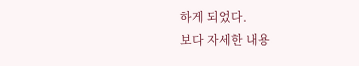하게 되었다.
보다 자세한 내용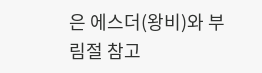은 에스더(왕비)와 부림절 참고